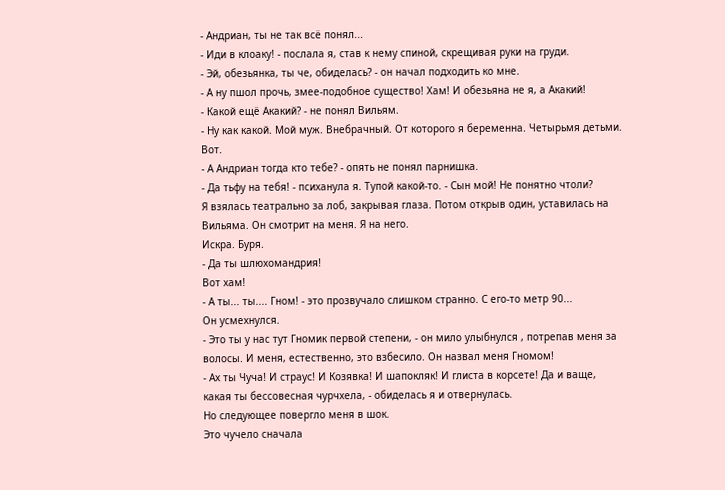- Андриан, ты не так всё понял...
- Иди в клоаку! - послала я, став к нему спиной, скрещивая руки на груди.
- Эй, обезьянка, ты че, обиделась? - он начал подходить ко мне.
- А ну пшол прочь, змее-подобное существо! Хам! И обезьяна не я, а Акакий!
- Какой ещё Акакий? - не понял Вильям.
- Ну как какой. Мой муж. Внебрачный. От которого я беременна. Четырьмя детьми. Вот.
- А Андриан тогда кто тебе? - опять не понял парнишка.
- Да тьфу на тебя! - психанула я. Тупой какой-то. - Сын мой! Не понятно чтоли?
Я взялась театрально за лоб, закрывая глаза. Потом открыв один, уставилась на Вильяма. Он смотрит на меня. Я на него.
Искра. Буря.
- Да ты шлюхомандрия!
Вот хам!
- А ты... ты.... Гном! - это прозвучало слишком странно. С его-то метр 90...
Он усмехнулся.
- Это ты у нас тут Гномик первой степени, - он мило улыбнулся , потрепав меня за волосы. И меня, естественно, это взбесило. Он назвал меня Гномом!
- Ах ты Чуча! И страус! И Козявка! И шапокляк! И глиста в корсете! Да и ваще, какая ты бессовесная чурчхела, - обиделась я и отвернулась.
Но следующее повергло меня в шок.
Это чучело сначала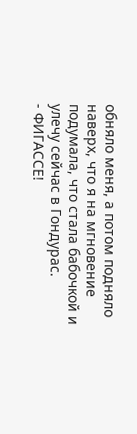обняло меня, а потом подняло наверх, что я на мгновение подумала, что стала бабочкой и улечу сейчас в Гондурас.
- ФИГАССЕ!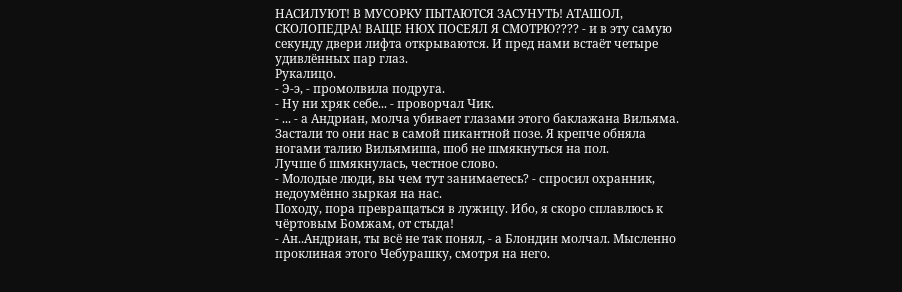НАСИЛУЮТ! В МУСОРКУ ПЫТАЮТСЯ ЗАСУНУТЬ! АТАШОЛ, СКОЛОПЕДРА! ВАЩЕ НЮХ ПОСЕЯЛ Я СМОТРЮ???? - и в эту самую секунду двери лифта открываются. И пред нами встаёт четыре удивлённых пар глаз.
Рукалицо.
- Э-э, - промолвила подруга.
- Ну ни хряк себе... - проворчал Чик.
- ... - а Андриан, молча убивает глазами этого баклажана Вильяма. Застали то они нас в самой пикантной позе. Я крепче обняла ногами талию Вильямиша, шоб не шмякнуться на пол.
Лучше б шмякнулась, честное слово.
- Молодые люди, вы чем тут занимаетесь? - спросил охранник, недоумённо зыркая на нас.
Походу, пора превращаться в лужицу. Ибо, я скоро сплавлюсь к чёртовым Бомжам, от стыда!
- Ан..Андриан, ты всё не так понял, - а Блондин молчал. Мысленно проклиная этого Чебурашку, смотря на него.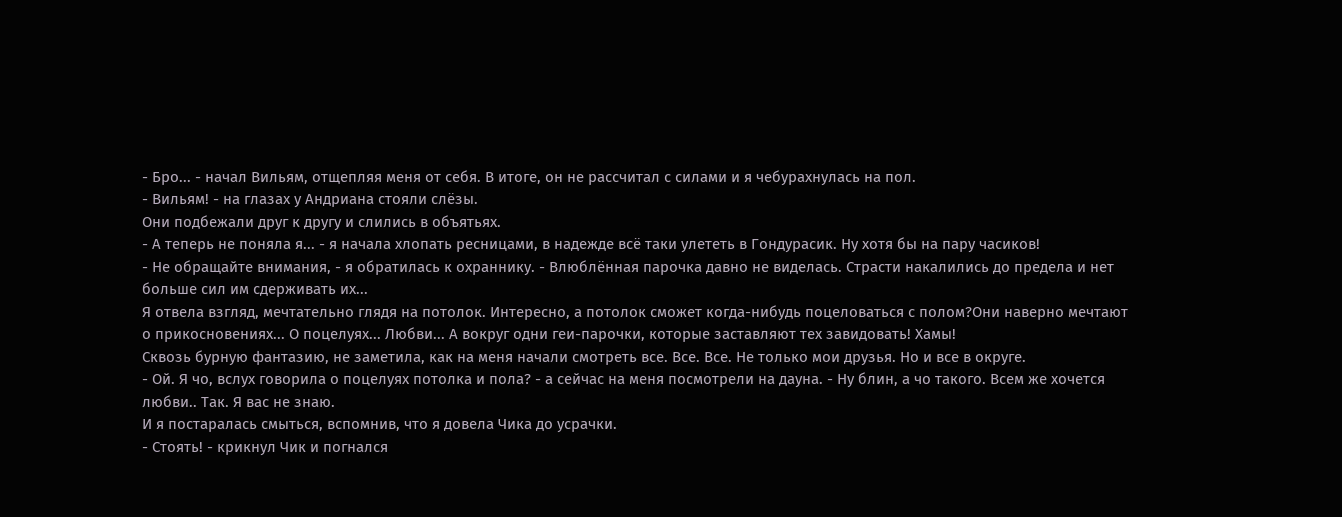- Бро... - начал Вильям, отщепляя меня от себя. В итоге, он не рассчитал с силами и я чебурахнулась на пол.
- Вильям! - на глазах у Андриана стояли слёзы.
Они подбежали друг к другу и слились в объятьях.
- А теперь не поняла я... - я начала хлопать ресницами, в надежде всё таки улететь в Гондурасик. Ну хотя бы на пару часиков!
- Не обращайте внимания, - я обратилась к охраннику. - Влюблённая парочка давно не виделась. Страсти накалились до предела и нет больше сил им сдерживать их...
Я отвела взгляд, мечтательно глядя на потолок. Интересно, а потолок сможет когда-нибудь поцеловаться с полом?Они наверно мечтают о прикосновениях... О поцелуях... Любви... А вокруг одни геи-парочки, которые заставляют тех завидовать! Хамы!
Сквозь бурную фантазию, не заметила, как на меня начали смотреть все. Все. Все. Не только мои друзья. Но и все в округе.
- Ой. Я чо, вслух говорила о поцелуях потолка и пола? - а сейчас на меня посмотрели на дауна. - Ну блин, а чо такого. Всем же хочется любви.. Так. Я вас не знаю.
И я постаралась смыться, вспомнив, что я довела Чика до усрачки.
- Стоять! - крикнул Чик и погнался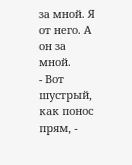за мной. Я от него. А он за мной.
- Вот шустрый, как понос прям, -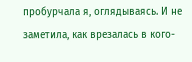пробурчала я, оглядываясь. И не заметила, как врезалась в кого-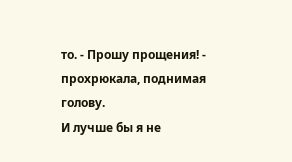то. - Прошу прощения! - прохрюкала, поднимая голову.
И лучше бы я не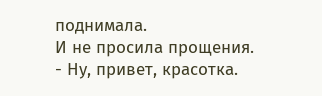поднимала.
И не просила прощения.
- Ну, привет, красотка.